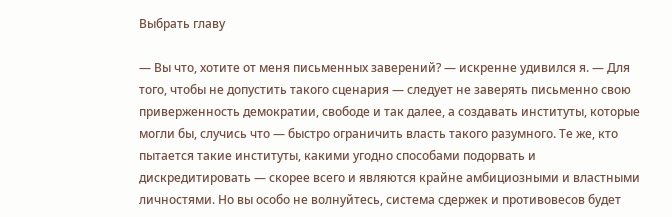Выбрать главу

— Вы что, хотите от меня письменных заверений? — искренне удивился я. — Для того, чтобы не допустить такого сценария — следует не заверять письменно свою приверженность демократии, свободе и так далее, а создавать институты, которые могли бы, случись что — быстро ограничить власть такого разумного. Те же, кто пытается такие институты, какими угодно способами подорвать и дискредитировать — скорее всего и являются крайне амбициозными и властными личностями. Но вы особо не волнуйтесь, система сдержек и противовесов будет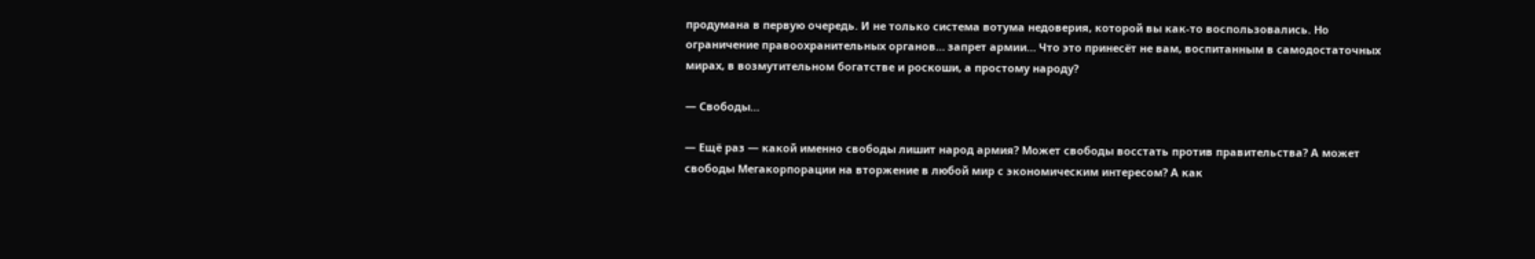продумана в первую очередь. И не только система вотума недоверия, которой вы как-то воспользовались. Но ограничение правоохранительных органов… запрет армии… Что это принесёт не вам, воспитанным в самодостаточных мирах, в возмутительном богатстве и роскоши, а простому народу?

— Свободы…

— Ещё раз — какой именно свободы лишит народ армия? Может свободы восстать против правительства? А может свободы Мегакорпорации на вторжение в любой мир с экономическим интересом? А как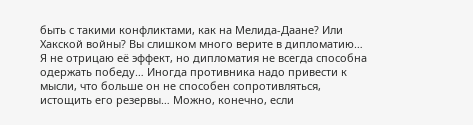быть с такими конфликтами, как на Мелида-Даане? Или Хакской войны? Вы слишком много верите в дипломатию… Я не отрицаю её эффект, но дипломатия не всегда способна одержать победу… Иногда противника надо привести к мысли, что больше он не способен сопротивляться, истощить его резервы… Можно, конечно, если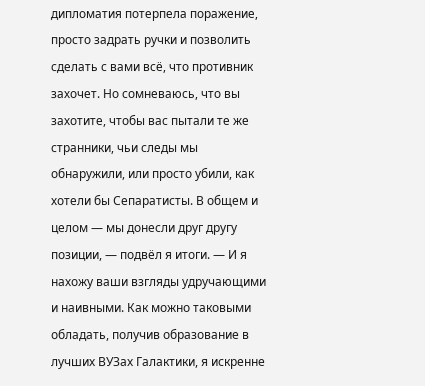дипломатия потерпела поражение, просто задрать ручки и позволить сделать с вами всё, что противник захочет. Но сомневаюсь, что вы захотите, чтобы вас пытали те же странники, чьи следы мы обнаружили, или просто убили, как хотели бы Сепаратисты. В общем и целом — мы донесли друг другу позиции, — подвёл я итоги. — И я нахожу ваши взгляды удручающими и наивными. Как можно таковыми обладать, получив образование в лучших ВУЗах Галактики, я искренне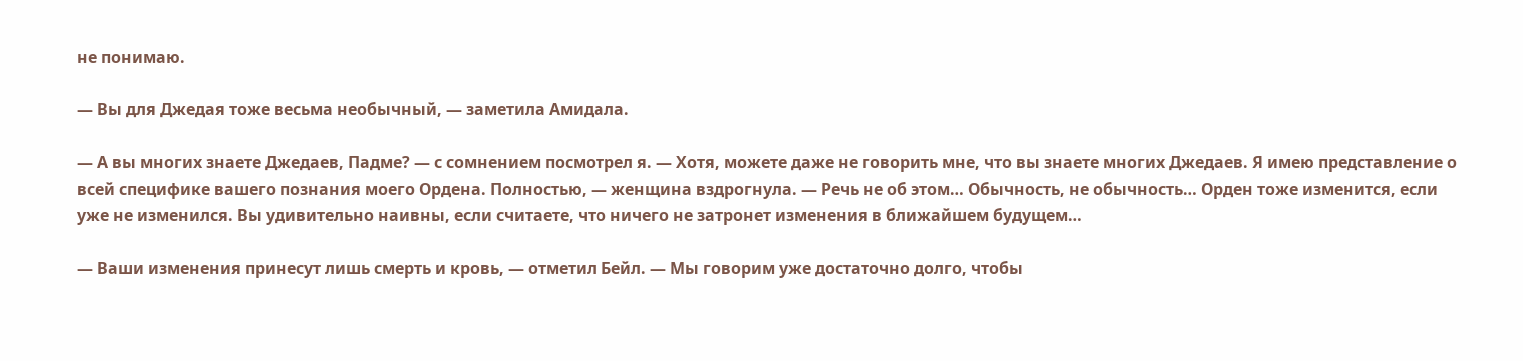не понимаю.

— Вы для Джедая тоже весьма необычный, — заметила Амидала.

— А вы многих знаете Джедаев, Падме? — с сомнением посмотрел я. — Хотя, можете даже не говорить мне, что вы знаете многих Джедаев. Я имею представление о всей специфике вашего познания моего Ордена. Полностью, — женщина вздрогнула. — Речь не об этом… Обычность, не обычность… Орден тоже изменится, если уже не изменился. Вы удивительно наивны, если считаете, что ничего не затронет изменения в ближайшем будущем…

— Ваши изменения принесут лишь смерть и кровь, — отметил Бейл. — Мы говорим уже достаточно долго, чтобы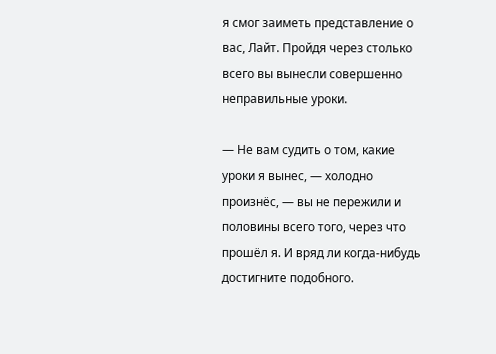я смог заиметь представление о вас, Лайт. Пройдя через столько всего вы вынесли совершенно неправильные уроки.

— Не вам судить о том, какие уроки я вынес, — холодно произнёс, — вы не пережили и половины всего того, через что прошёл я. И вряд ли когда-нибудь достигните подобного.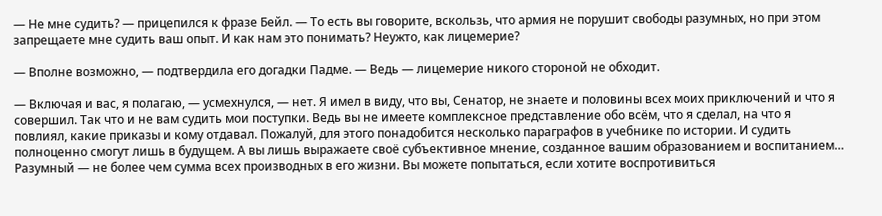— Не мне судить? — прицепился к фразе Бейл. — То есть вы говорите, вскользь, что армия не порушит свободы разумных, но при этом запрещаете мне судить ваш опыт. И как нам это понимать? Неужто, как лицемерие?

— Вполне возможно, — подтвердила его догадки Падме. — Ведь — лицемерие никого стороной не обходит.

— Включая и вас, я полагаю, — усмехнулся, — нет. Я имел в виду, что вы, Сенатор, не знаете и половины всех моих приключений и что я совершил. Так что и не вам судить мои поступки. Ведь вы не имеете комплексное представление обо всём, что я сделал, на что я повлиял, какие приказы и кому отдавал. Пожалуй, для этого понадобится несколько параграфов в учебнике по истории. И судить полноценно смогут лишь в будущем. А вы лишь выражаете своё субъективное мнение, созданное вашим образованием и воспитанием… Разумный — не более чем сумма всех производных в его жизни. Вы можете попытаться, если хотите воспротивиться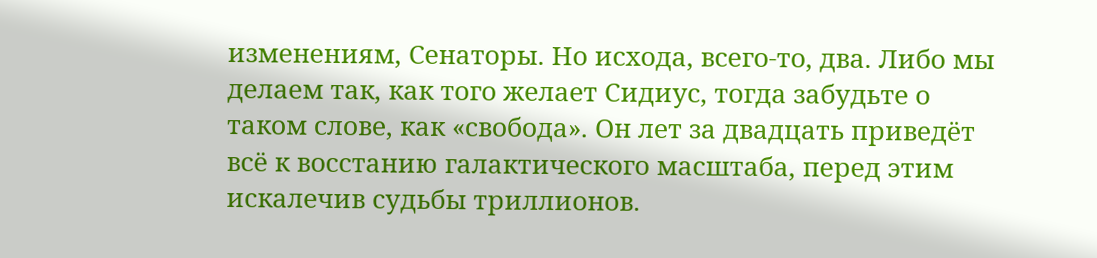изменениям, Сенаторы. Но исхода, всего-то, два. Либо мы делаем так, как того желает Сидиус, тогда забудьте о таком слове, как «свобода». Он лет за двадцать приведёт всё к восстанию галактического масштаба, перед этим искалечив судьбы триллионов.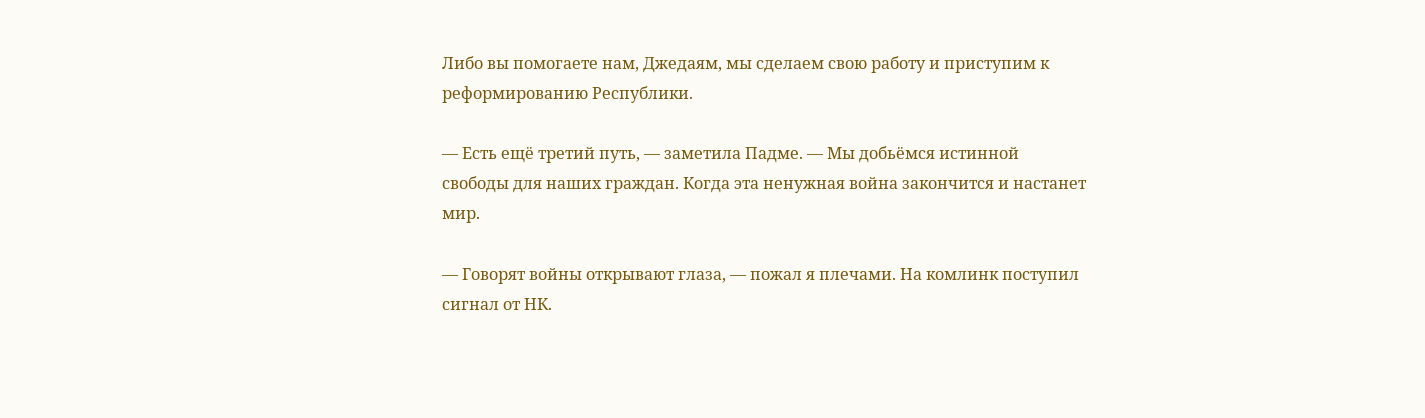Либо вы помогаете нам, Джедаям, мы сделаем свою работу и приступим к реформированию Республики.

— Есть ещё третий путь, — заметила Падме. — Мы добьёмся истинной свободы для наших граждан. Когда эта ненужная война закончится и настанет мир.

— Говорят войны открывают глаза, — пожал я плечами. На комлинк поступил сигнал от НК.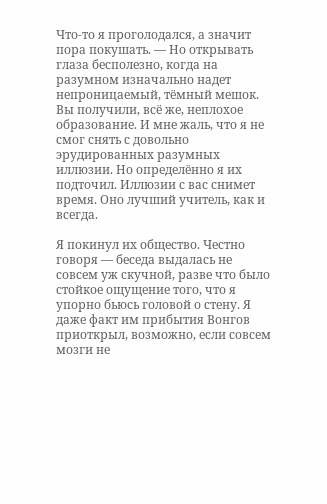Что-то я проголодался, а значит пора покушать. — Но открывать глаза бесполезно, когда на разумном изначально надет непроницаемый, тёмный мешок. Вы получили, всё же, неплохое образование. И мне жаль, что я не смог снять с довольно эрудированных разумных иллюзии. Но определённо я их подточил. Иллюзии с вас снимет время. Оно лучший учитель, как и всегда.

Я покинул их общество. Честно говоря — беседа выдалась не совсем уж скучной, разве что было стойкое ощущение того, что я упорно бьюсь головой о стену. Я даже факт им прибытия Вонгов приоткрыл, возможно, если совсем мозги не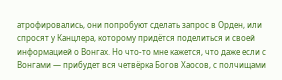атрофировались, они попробуют сделать запрос в Орден, или спросят у Канцлера, которому придётся поделиться и своей информацией о Вонгах. Но что-то мне кажется, что даже если с Вонгами — прибудет вся четвёрка Богов Хаосов, с полчищами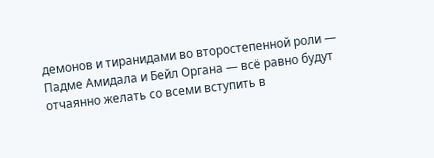демонов и тиранидами во второстепенной роли — Падме Амидала и Бейл Органа — всё равно будут отчаянно желать со всеми вступить в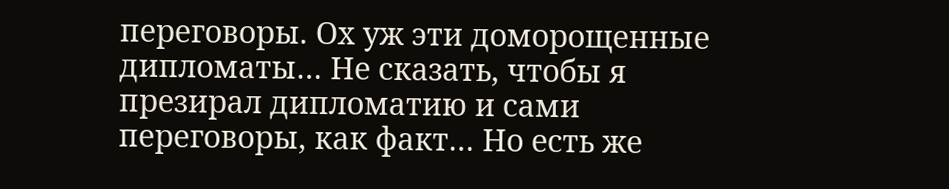переговоры. Ох уж эти доморощенные дипломаты… Не сказать, чтобы я презирал дипломатию и сами переговоры, как факт… Но есть же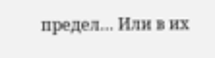предел… Или в их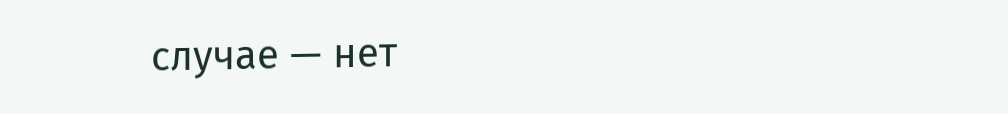случае — нет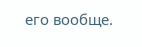его вообще.